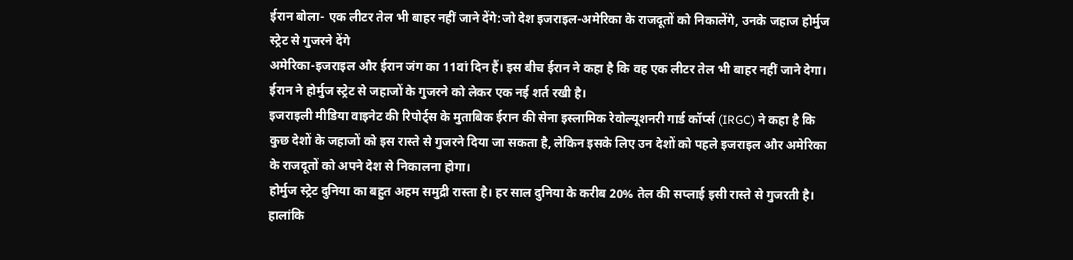ईरान बोला- एक लीटर तेल भी बाहर नहीं जाने देंगे:जो देश इजराइल-अमेरिका के राजदूतों को निकालेंगे, उनके जहाज होर्मुज स्ट्रेट से गुजरने देंगे
अमेरिका-इजराइल और ईरान जंग का 11वां दिन हैं। इस बीच ईरान ने कहा है कि वह एक लीटर तेल भी बाहर नहीं जाने देगा। ईरान ने होर्मुज स्ट्रेट से जहाजों के गुजरने को लेकर एक नई शर्त रखी है।
इजराइली मीडिया वाइनेट की रिपोर्ट्स के मुताबिक ईरान की सेना इस्लामिक रेवोल्यूशनरी गार्ड कॉर्प्स (IRGC) ने कहा है कि कुछ देशों के जहाजों को इस रास्ते से गुजरने दिया जा सकता है, लेकिन इसके लिए उन देशों को पहले इजराइल और अमेरिका के राजदूतों को अपने देश से निकालना होगा।
होर्मुज स्ट्रेट दुनिया का बहुत अहम समुद्री रास्ता है। हर साल दुनिया के करीब 20% तेल की सप्लाई इसी रास्ते से गुजरती है।
हालांकि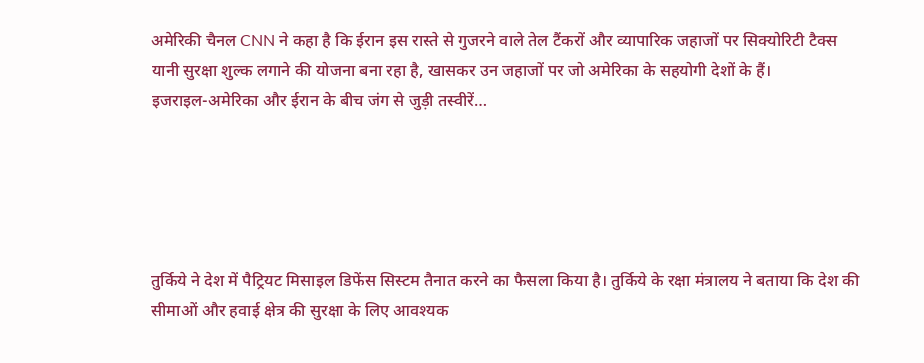अमेरिकी चैनल CNN ने कहा है कि ईरान इस रास्ते से गुजरने वाले तेल टैंकरों और व्यापारिक जहाजों पर सिक्योरिटी टैक्स यानी सुरक्षा शुल्क लगाने की योजना बना रहा है, खासकर उन जहाजों पर जो अमेरिका के सहयोगी देशों के हैं।
इजराइल-अमेरिका और ईरान के बीच जंग से जुड़ी तस्वीरें…





तुर्किये ने देश में पैट्रियट मिसाइल डिफेंस सिस्टम तैनात करने का फैसला किया है। तुर्किये के रक्षा मंत्रालय ने बताया कि देश की सीमाओं और हवाई क्षेत्र की सुरक्षा के लिए आवश्यक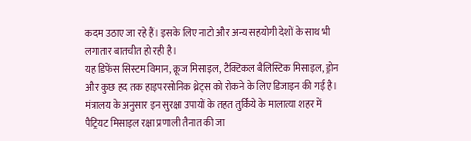कदम उठाए जा रहे हैं। इसके लिए नाटो और अन्य सहयोगी देशों के साथ भी लगातार बातचीत हो रही है।
यह डिफेंस सिस्टम विमान, क्रूज मिसाइल, टैक्टिकल बैलिस्टिक मिसाइल, ड्रोन और कुछ हद तक हाइपरसोनिक थ्रेट्स को रोकने के लिए डिजाइन की गई है।
मंत्रालय के अनुसार इन सुरक्षा उपायों के तहत तुर्किये के मालात्या शहर में पैट्रियट मिसाइल रक्षा प्रणाली तैनात की जा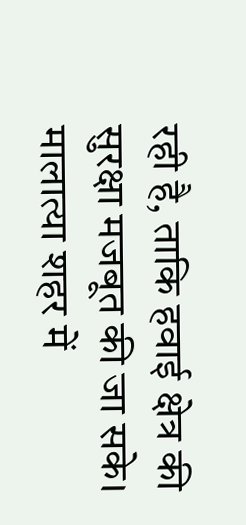रही है, ताकि हवाई क्षेत्र की सुरक्षा मजबूत की जा सके।
मालात्या शहर में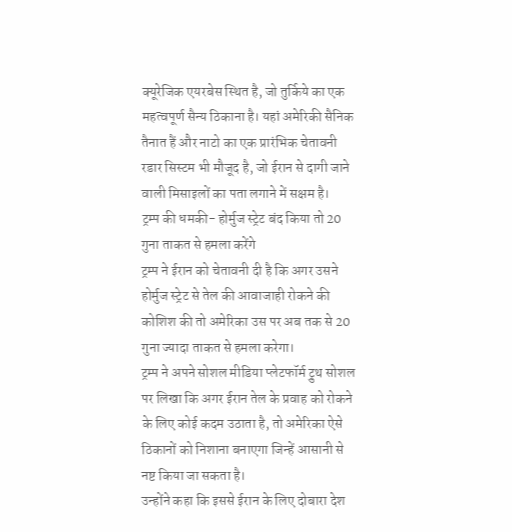क्यूरेजिक एयरबेस स्थित है, जो तुर्किये का एक महत्वपूर्ण सैन्य ठिकाना है। यहां अमेरिकी सैनिक तैनात हैं और नाटो का एक प्रारंभिक चेतावनी रडार सिस्टम भी मौजूद है, जो ईरान से दागी जाने वाली मिसाइलों का पता लगाने में सक्षम है।
ट्रम्प की धमकी- होर्मुज स्ट्रेट बंद किया तो 20 गुना ताकत से हमला करेंगे
ट्रम्प ने ईरान को चेतावनी दी है कि अगर उसने होर्मुज स्ट्रेट से तेल की आवाजाही रोकने की कोशिश की तो अमेरिका उस पर अब तक से 20 गुना ज्यादा ताकत से हमला करेगा।
ट्रम्प ने अपने सोशल मीडिया प्लेटफॉर्म ट्रुथ सोशल पर लिखा कि अगर ईरान तेल के प्रवाह को रोकने के लिए कोई कदम उठाता है, तो अमेरिका ऐसे ठिकानों को निशाना बनाएगा जिन्हें आसानी से नष्ट किया जा सकता है।
उन्होंने कहा कि इससे ईरान के लिए दोबारा देश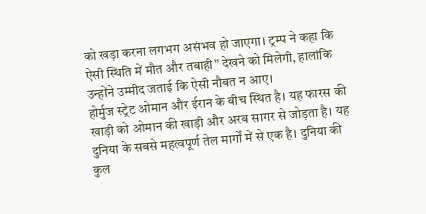को खड़ा करना लगभग असंभव हो जाएगा। ट्रम्प ने कहा कि ऐसी स्थिति में मौत और तबाही” देखने को मिलेगी, हालांकि उन्होंने उम्मीद जताई कि ऐसी नौबत न आए।
होर्मुज स्ट्रेट ओमान और ईरान के बीच स्थित है। यह फारस की खाड़ी को ओमान की खाड़ी और अरब सागर से जोड़ता है। यह दुनिया के सबसे महत्वपूर्ण तेल मार्गों में से एक है। दुनिया की कुल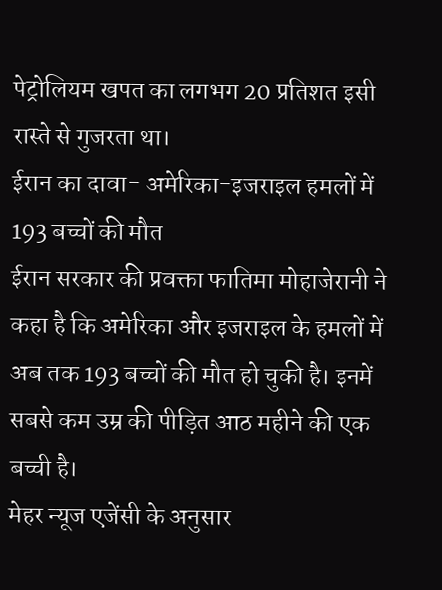पेट्रोलियम खपत का लगभग 20 प्रतिशत इसी रास्ते से गुजरता था।
ईरान का दावा- अमेरिका-इजराइल हमलों में 193 बच्चों की मौत
ईरान सरकार की प्रवक्ता फातिमा मोहाजेरानी ने कहा है कि अमेरिका और इजराइल के हमलों में अब तक 193 बच्चों की मौत हो चुकी है। इनमें सबसे कम उम्र की पीड़ित आठ महीने की एक बच्ची है।
मेहर न्यूज एजेंसी के अनुसार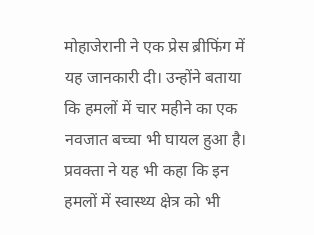मोहाजेरानी ने एक प्रेस ब्रीफिंग में यह जानकारी दी। उन्होंने बताया कि हमलों में चार महीने का एक नवजात बच्चा भी घायल हुआ है।
प्रवक्ता ने यह भी कहा कि इन हमलों में स्वास्थ्य क्षेत्र को भी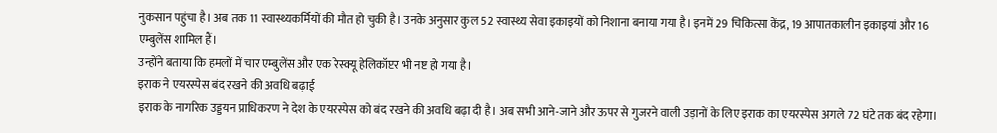नुकसान पहुंचा है। अब तक 11 स्वास्थ्यकर्मियों की मौत हो चुकी है। उनके अनुसार कुल 52 स्वास्थ्य सेवा इकाइयों को निशाना बनाया गया है। इनमें 29 चिकित्सा केंद्र, 19 आपातकालीन इकाइयां और 16 एम्बुलेंस शामिल हैं।
उन्होंने बताया कि हमलों में चार एम्बुलेंस और एक रेस्क्यू हेलिकॉप्टर भी नष्ट हो गया है।
इराक ने एयरस्पेस बंद रखने की अवधि बढ़ाई
इराक के नागरिक उड्डयन प्राधिकरण ने देश के एयरस्पेस को बंद रखने की अवधि बढ़ा दी है। अब सभी आने-जाने और ऊपर से गुजरने वाली उड़ानों के लिए इराक का एयरस्पेस अगले 72 घंटे तक बंद रहेगा।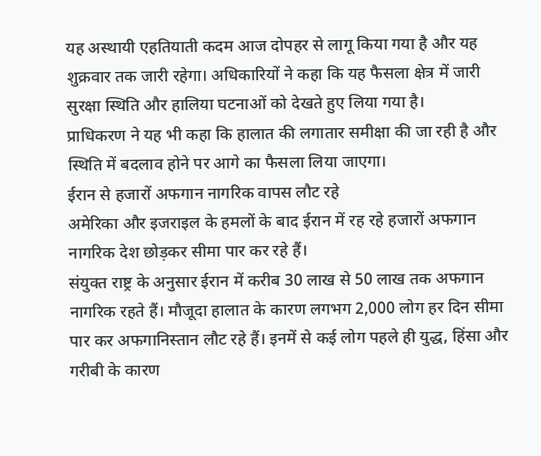यह अस्थायी एहतियाती कदम आज दोपहर से लागू किया गया है और यह शुक्रवार तक जारी रहेगा। अधिकारियों ने कहा कि यह फैसला क्षेत्र में जारी सुरक्षा स्थिति और हालिया घटनाओं को देखते हुए लिया गया है।
प्राधिकरण ने यह भी कहा कि हालात की लगातार समीक्षा की जा रही है और स्थिति में बदलाव होने पर आगे का फैसला लिया जाएगा।
ईरान से हजारों अफगान नागरिक वापस लौट रहे
अमेरिका और इजराइल के हमलों के बाद ईरान में रह रहे हजारों अफगान नागरिक देश छोड़कर सीमा पार कर रहे हैं।
संयुक्त राष्ट्र के अनुसार ईरान में करीब 30 लाख से 50 लाख तक अफगान नागरिक रहते हैं। मौजूदा हालात के कारण लगभग 2,000 लोग हर दिन सीमा पार कर अफगानिस्तान लौट रहे हैं। इनमें से कई लोग पहले ही युद्ध, हिंसा और गरीबी के कारण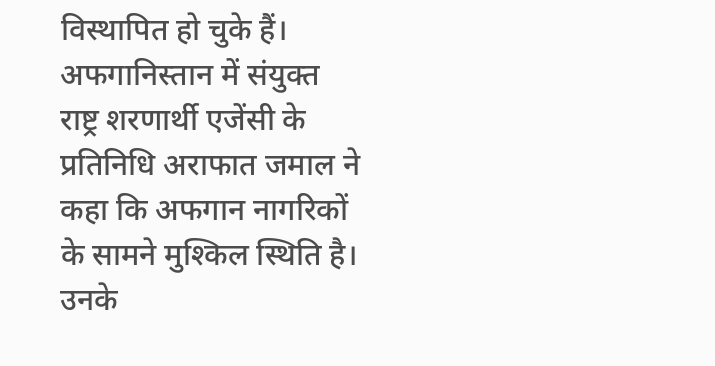विस्थापित हो चुके हैं।
अफगानिस्तान में संयुक्त राष्ट्र शरणार्थी एजेंसी के प्रतिनिधि अराफात जमाल ने कहा कि अफगान नागरिकों के सामने मुश्किल स्थिति है। उनके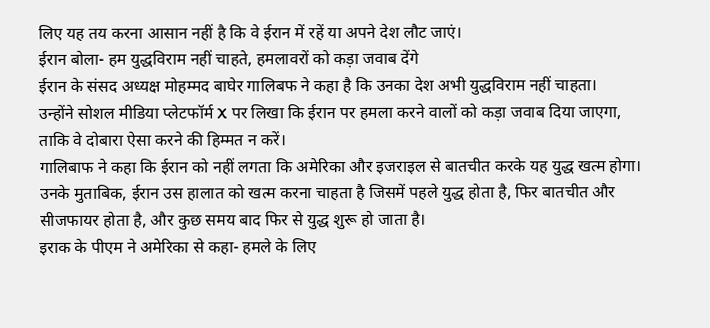लिए यह तय करना आसान नहीं है कि वे ईरान में रहें या अपने देश लौट जाएं।
ईरान बोला- हम युद्धविराम नहीं चाहते, हमलावरों को कड़ा जवाब देंगे
ईरान के संसद अध्यक्ष मोहम्मद बाघेर गालिबफ ने कहा है कि उनका देश अभी युद्धविराम नहीं चाहता।
उन्होंने सोशल मीडिया प्लेटफॉर्म X पर लिखा कि ईरान पर हमला करने वालों को कड़ा जवाब दिया जाएगा, ताकि वे दोबारा ऐसा करने की हिम्मत न करें।
गालिबाफ ने कहा कि ईरान को नहीं लगता कि अमेरिका और इजराइल से बातचीत करके यह युद्ध खत्म होगा।
उनके मुताबिक, ईरान उस हालात को खत्म करना चाहता है जिसमें पहले युद्ध होता है, फिर बातचीत और सीजफायर होता है, और कुछ समय बाद फिर से युद्ध शुरू हो जाता है।
इराक के पीएम ने अमेरिका से कहा- हमले के लिए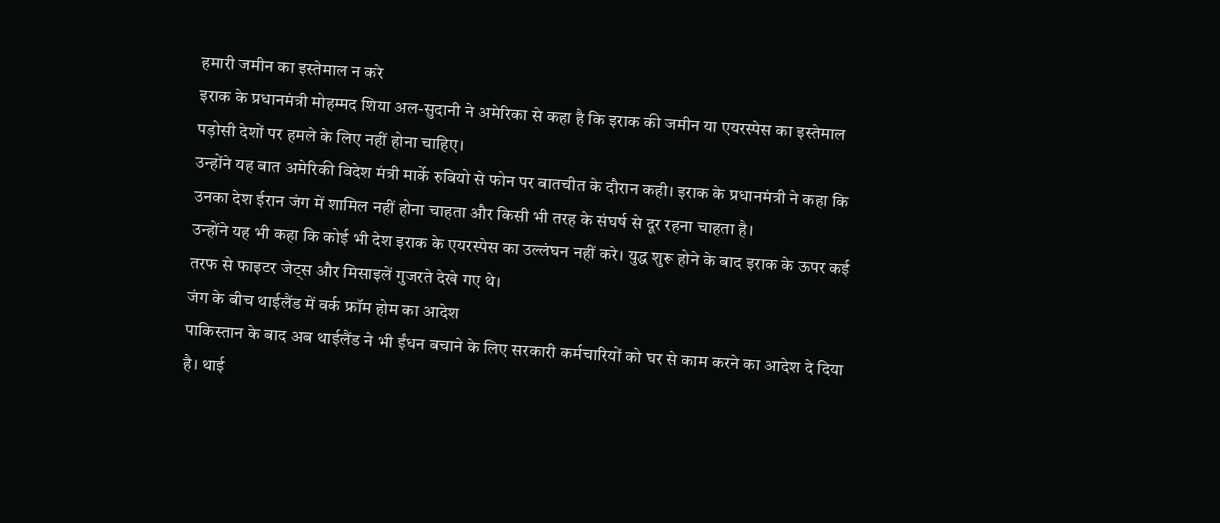हमारी जमीन का इस्तेमाल न करे
इराक के प्रधानमंत्री मोहम्मद शिया अल-सुदानी ने अमेरिका से कहा है कि इराक की जमीन या एयरस्पेस का इस्तेमाल पड़ोसी देशों पर हमले के लिए नहीं होना चाहिए।
उन्होंने यह बात अमेरिकी विदेश मंत्री मार्के रुबियो से फोन पर बातचीत के दौरान कही। इराक के प्रधानमंत्री ने कहा कि उनका देश ईरान जंग में शामिल नहीं होना चाहता और किसी भी तरह के संघर्ष से दूर रहना चाहता है।
उन्होंने यह भी कहा कि कोई भी देश इराक के एयरस्पेस का उल्लंघन नहीं करे। युद्ध शुरू होने के बाद इराक के ऊपर कई तरफ से फाइटर जेट्स और मिसाइलें गुजरते देखे गए थे।
जंग के बीच थाईलैंड में वर्क फ्रॉम होम का आदेश
पाकिस्तान के बाद अब थाईलैंड ने भी ईंधन बचाने के लिए सरकारी कर्मचारियों को घर से काम करने का आदेश दे दिया है। थाई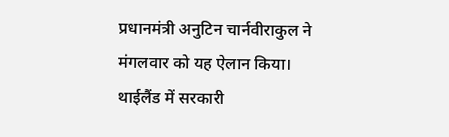प्रधानमंत्री अनुटिन चार्नवीराकुल ने मंगलवार को यह ऐलान किया।
थाईलैंड में सरकारी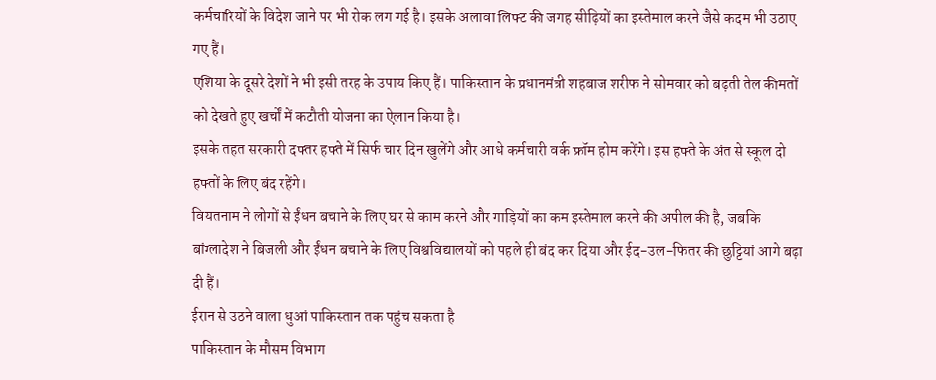कर्मचारियों के विदेश जाने पर भी रोक लग गई है। इसके अलावा लिफ्ट की जगह सीढ़ियों का इस्तेमाल करने जैसे कदम भी उठाए गए हैं।
एशिया के दूसरे देशों ने भी इसी तरह के उपाय किए हैं। पाकिस्तान के प्रधानमंत्री शहबाज शरीफ ने सोमवार को बढ़ती तेल कीमतों को देखते हुए खर्चों में कटौती योजना का ऐलान किया है।
इसके तहत सरकारी दफ्तर हफ्ते में सिर्फ चार दिन खुलेंगे और आधे कर्मचारी वर्क फ्रॉम होम करेंगे। इस हफ्ते के अंत से स्कूल दो हफ्तों के लिए बंद रहेंगे।
वियतनाम ने लोगों से ईंधन बचाने के लिए घर से काम करने और गाड़ियों का कम इस्तेमाल करने की अपील की है, जबकि बांग्लादेश ने बिजली और ईंधन बचाने के लिए विश्वविद्यालयों को पहले ही बंद कर दिया और ईद-उल-फितर की छुट्टियां आगे बढ़ा दी हैं।
ईरान से उठने वाला धुआं पाकिस्तान तक पहुंच सकता है
पाकिस्तान के मौसम विभाग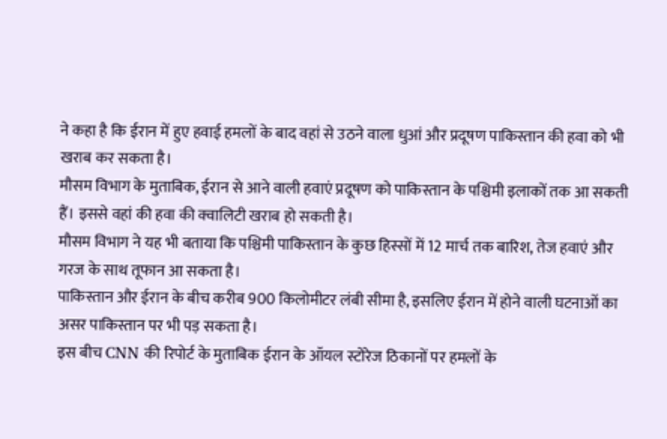ने कहा है कि ईरान में हुए हवाई हमलों के बाद वहां से उठने वाला धुआं और प्रदूषण पाकिस्तान की हवा को भी खराब कर सकता है।
मौसम विभाग के मुताबिक, ईरान से आने वाली हवाएं प्रदूषण को पाकिस्तान के पश्चिमी इलाकों तक आ सकती हैं। इससे वहां की हवा की क्वालिटी खराब हो सकती है।
मौसम विभाग ने यह भी बताया कि पश्चिमी पाकिस्तान के कुछ हिस्सों में 12 मार्च तक बारिश, तेज हवाएं और गरज के साथ तूफान आ सकता है।
पाकिस्तान और ईरान के बीच करीब 900 किलोमीटर लंबी सीमा है, इसलिए ईरान में होने वाली घटनाओं का असर पाकिस्तान पर भी पड़ सकता है।
इस बीच CNN की रिपोर्ट के मुताबिक ईरान के ऑयल स्टोरेज ठिकानों पर हमलों के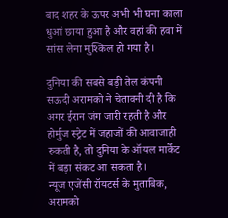बाद शहर के ऊपर अभी भी घना काला धुआं छाया हुआ है और वहां की हवा में सांस लेना मुश्किल हो गया है।

दुनिया की सबसे बड़ी तेल कंपनी सऊदी अरामको ने चेतावनी दी है कि अगर ईरान जंग जारी रहती है और होर्मुज स्ट्रेट में जहाजों की आवाजाही रुकती है, तो दुनिया के ऑयल मार्केट में बड़ा संकट आ सकता है।
न्यूज एजेंसी रॉयटर्स के मुताबिक, अरामको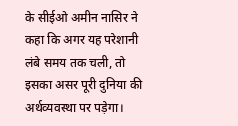के सीईओ अमीन नासिर ने कहा कि अगर यह परेशानी लंबे समय तक चली, तो इसका असर पूरी दुनिया की अर्थव्यवस्था पर पड़ेगा।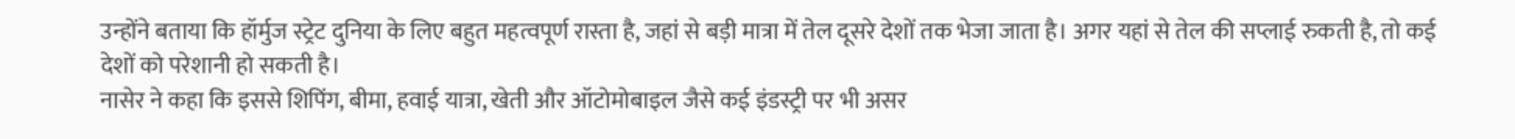उन्होंने बताया कि हॉर्मुज स्ट्रेट दुनिया के लिए बहुत महत्वपूर्ण रास्ता है, जहां से बड़ी मात्रा में तेल दूसरे देशों तक भेजा जाता है। अगर यहां से तेल की सप्लाई रुकती है, तो कई देशों को परेशानी हो सकती है।
नासेर ने कहा कि इससे शिपिंग, बीमा, हवाई यात्रा, खेती और ऑटोमोबाइल जैसे कई इंडस्ट्री पर भी असर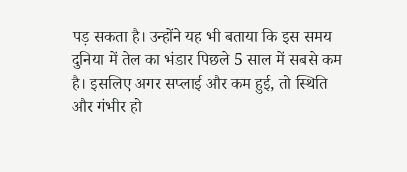पड़ सकता है। उन्होंने यह भी बताया कि इस समय दुनिया में तेल का भंडार पिछले 5 साल में सबसे कम है। इसलिए अगर सप्लाई और कम हुई, तो स्थिति और गंभीर हो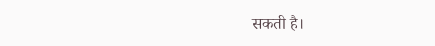सकती है।